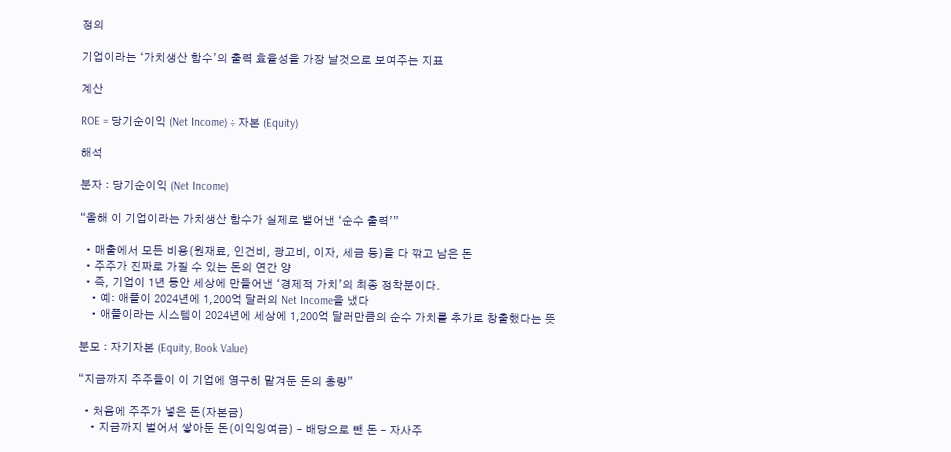정의

기업이라는 ‘가치생산 함수’의 출력 효율성을 가장 날것으로 보여주는 지표

계산

ROE = 당기순이익 (Net Income) ÷ 자본 (Equity)

해석

분자 : 당기순이익 (Net Income)

“올해 이 기업이라는 가치생산 함수가 실제로 뱉어낸 ‘순수 출력’”

  • 매출에서 모든 비용(원재료, 인건비, 광고비, 이자, 세금 등)을 다 깎고 남은 돈
  • 주주가 진짜로 가질 수 있는 돈의 연간 양
  • 즉, 기업이 1년 동안 세상에 만들어낸 ‘경제적 가치’의 최종 정착분이다.
    • 예: 애플이 2024년에 1,200억 달러의 Net Income을 냈다
    • 애플이라는 시스템이 2024년에 세상에 1,200억 달러만큼의 순수 가치를 추가로 창출했다는 뜻

분모 : 자기자본 (Equity, Book Value)

“지금까지 주주들이 이 기업에 영구히 맡겨둔 돈의 총량”

  • 처음에 주주가 넣은 돈(자본금)
    • 지금까지 벌어서 쌓아둔 돈(이익잉여금) – 배당으로 뺀 돈 – 자사주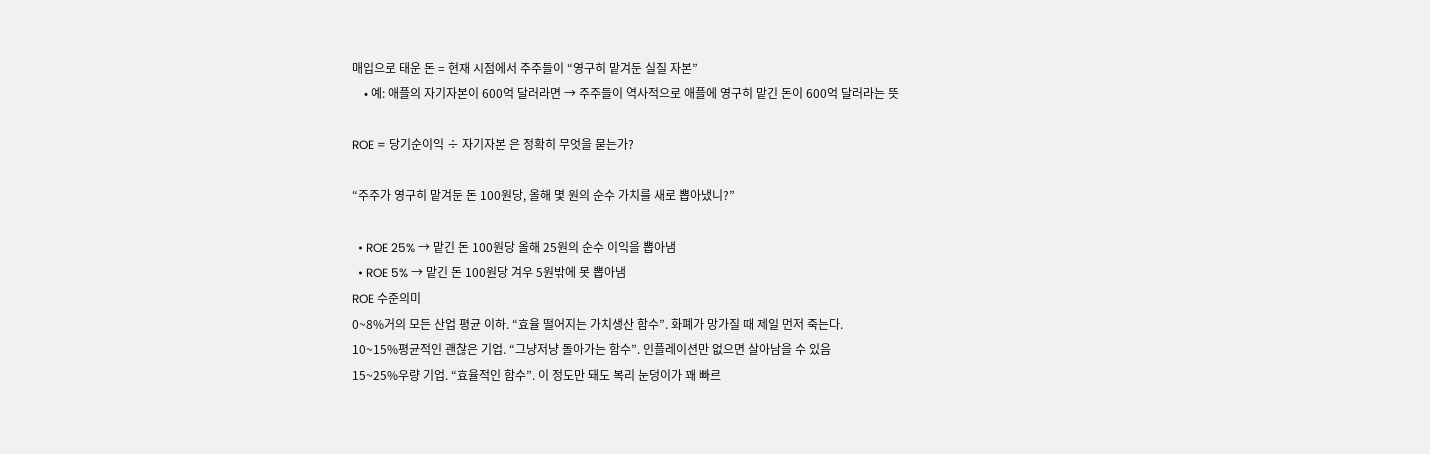매입으로 태운 돈 = 현재 시점에서 주주들이 “영구히 맡겨둔 실질 자본”
    • 예: 애플의 자기자본이 600억 달러라면 → 주주들이 역사적으로 애플에 영구히 맡긴 돈이 600억 달러라는 뜻

ROE = 당기순이익 ÷ 자기자본 은 정확히 무엇을 묻는가?

“주주가 영구히 맡겨둔 돈 100원당, 올해 몇 원의 순수 가치를 새로 뽑아냈니?”

  • ROE 25% → 맡긴 돈 100원당 올해 25원의 순수 이익을 뽑아냄
  • ROE 5% → 맡긴 돈 100원당 겨우 5원밖에 못 뽑아냄
ROE 수준의미
0~8%거의 모든 산업 평균 이하. “효율 떨어지는 가치생산 함수”. 화폐가 망가질 때 제일 먼저 죽는다.
10~15%평균적인 괜찮은 기업. “그냥저냥 돌아가는 함수”. 인플레이션만 없으면 살아남을 수 있음
15~25%우량 기업. “효율적인 함수”. 이 정도만 돼도 복리 눈덩이가 꽤 빠르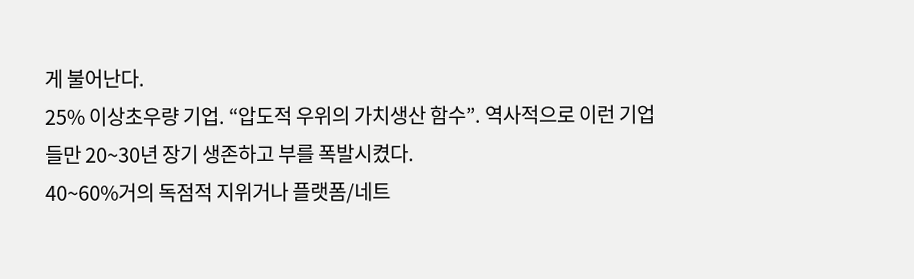게 불어난다.
25% 이상초우량 기업. “압도적 우위의 가치생산 함수”. 역사적으로 이런 기업들만 20~30년 장기 생존하고 부를 폭발시켰다.
40~60%거의 독점적 지위거나 플랫폼/네트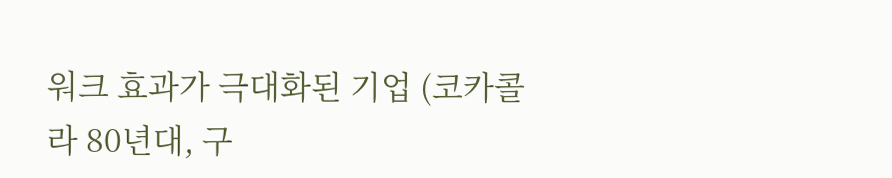워크 효과가 극대화된 기업 (코카콜라 80년대, 구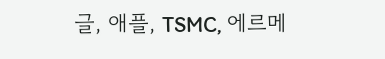글, 애플, TSMC, 에르메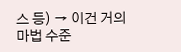스 등) → 이건 거의 마법 수준